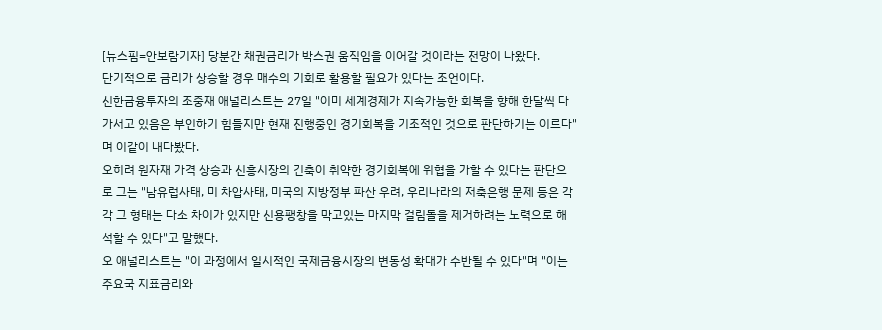[뉴스핌=안보람기자] 당분간 채권금리가 박스권 움직임을 이어갈 것이라는 전망이 나왔다.
단기적으로 금리가 상승할 경우 매수의 기회로 활용할 필요가 있다는 조언이다.
신한금융투자의 조중재 애널리스트는 27일 "이미 세계경제가 지속가능한 회복을 향해 한달씩 다가서고 있음은 부인하기 힘들지만 현재 진행중인 경기회복을 기조적인 것으로 판단하기는 이르다"며 이같이 내다봤다.
오히려 원자재 가격 상승과 신흥시장의 긴축이 취약한 경기회복에 위협을 가할 수 있다는 판단으로 그는 "남유럽사태, 미 차압사태, 미국의 지방정부 파산 우려, 우리나라의 저축은행 문제 등은 각각 그 형태는 다소 차이가 있지만 신용팽창을 막고있는 마지막 걸림돌을 제거하려는 노력으로 해석할 수 있다"고 말했다.
오 애널리스트는 "이 과정에서 일시적인 국제금융시장의 변동성 확대가 수반될 수 있다"며 "이는 주요국 지표금리와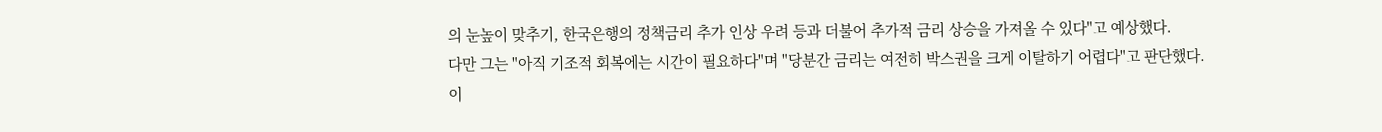의 눈높이 맞추기, 한국은행의 정책금리 추가 인상 우려 등과 더불어 추가적 금리 상승을 가져올 수 있다"고 예상했다.
다만 그는 "아직 기조적 회복에는 시간이 필요하다"며 "당분간 금리는 여전히 박스권을 크게 이탈하기 어렵다"고 판단했다.
이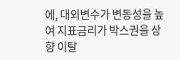에, 대외변수가 변동성을 높여 지표금리가 박스권을 상향 이탈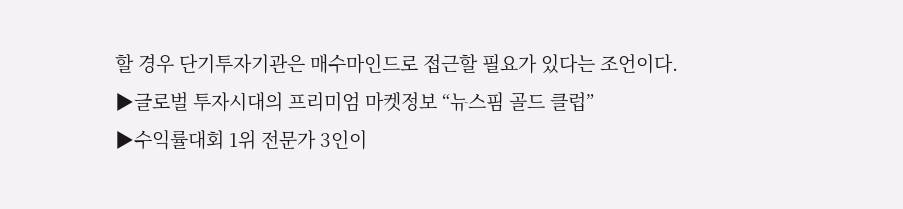할 경우 단기투자기관은 매수마인드로 접근할 필요가 있다는 조언이다.
▶글로벌 투자시대의 프리미엄 마켓정보 “뉴스핌 골드 클럽”
▶수익률대회 1위 전문가 3인이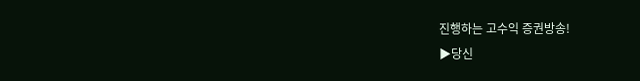진행하는 고수익 증권방송!
▶당신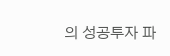의 성공투자 파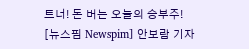트너! 돈 버는 오늘의 승부주!
[뉴스핌 Newspim] 안보람 기자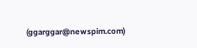(ggarggar@newspim.com)